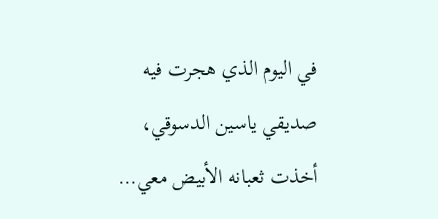في اليوم الذي هجرت فيه صديقي ياسين الدسوقي، أخذت ثعبانه الأبيض معي…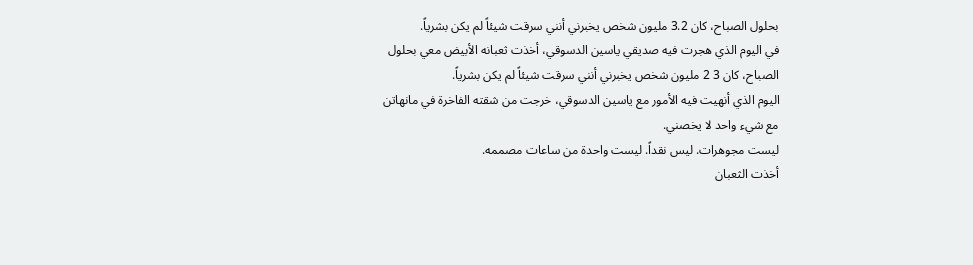بحلول الصباح، كان 3.2 مليون شخص يخبرني أنني سرقت شيئاً لم يكن بشرياً.
في اليوم الذي هجرت فيه صديقي ياسين الدسوقي، أخذت ثعبانه الأبيض معي بحلول الصباح، كان 3 2 مليون شخص يخبرني أنني سرقت شيئاً لم يكن بشرياً.
اليوم الذي أنهيت فيه الأمور مع ياسين الدسوقي، خرجت من شقته الفاخرة في مانهاتن مع شيء واحد لا يخصني.
ليست مجوهرات. ليس نقداً. ليست واحدة من ساعات مصممه.
أخذت الثعبان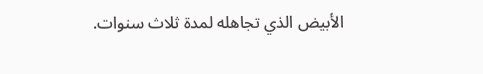الأبيض الذي تجاهله لمدة ثلاث سنوات.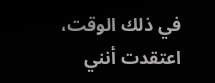في ذلك الوقت، اعتقدت أنني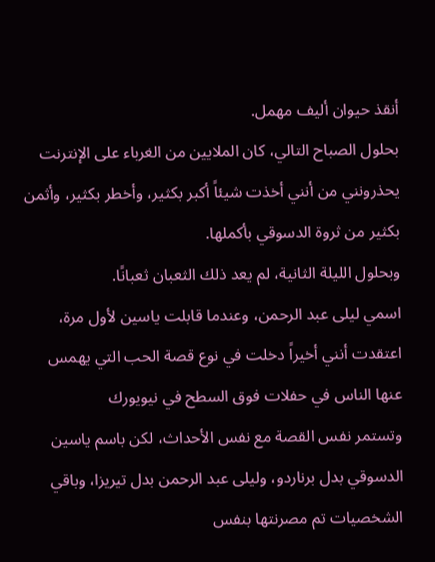أنقذ حيوان أليف مهمل.
بحلول الصباح التالي، كان الملايين من الغرباء على الإنترنت يحذرونني من أنني أخذت شيئاً أكبر بكثير، وأخطر بكثير، وأثمن بكثير من ثروة الدسوقي بأكملها.
وبحلول الليلة الثانية، لم يعد ذلك الثعبان ثعبانًا.
اسمي ليلى عبد الرحمن، وعندما قابلت ياسين لأول مرة، اعتقدت أنني أخيراً دخلت في نوع قصة الحب التي يهمس عنها الناس في حفلات فوق السطح في نيويورك
وتستمر نفس القصة مع نفس الأحداث، لكن باسم ياسين الدسوقي بدل برناردو، وليلى عبد الرحمن بدل تيريزا، وباقي الشخصيات تم مصرنتها بنفس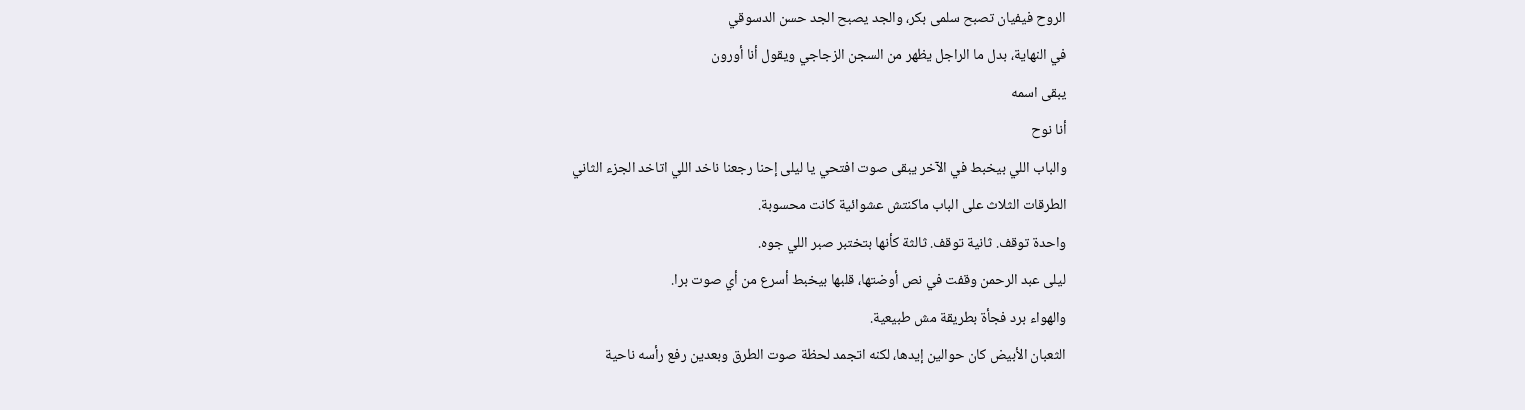الروح فيفيان تصبح سلمى بكر، والجد يصبح الجد حسن الدسوقي
في النهاية، بدل ما الراجل يظهر من السجن الزجاجي ويقول أنا أورون
يبقى اسمه
أنا نوح
والباب اللي بيخبط في الآخر يبقى صوت افتحي يا ليلى إحنا رجعنا ناخد اللي اتاخد الجزء الثاني
الطرقات الثلاث على الباب ماكنتش عشوائية كانت محسوبة.
واحدة توقف. ثانية توقف. ثالثة كأنها بتختبر صبر اللي جوه.
ليلى عبد الرحمن وقفت في نص أوضتها، قلبها بيخبط أسرع من أي صوت برا.
والهواء برد فجأة بطريقة مش طبيعية.
الثعبان الأبيض كان حوالين إيدها، لكنه اتجمد لحظة صوت الطرق وبعدين رفع رأسه ناحية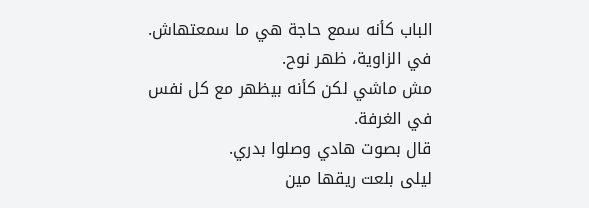الباب كأنه سمع حاجة هي ما سمعتهاش.
في الزاوية، ظهر نوح.
مش ماشي لكن كأنه بيظهر مع كل نفس في الغرفة.
قال بصوت هادي وصلوا بدري.
ليلى بلعت ريقها مين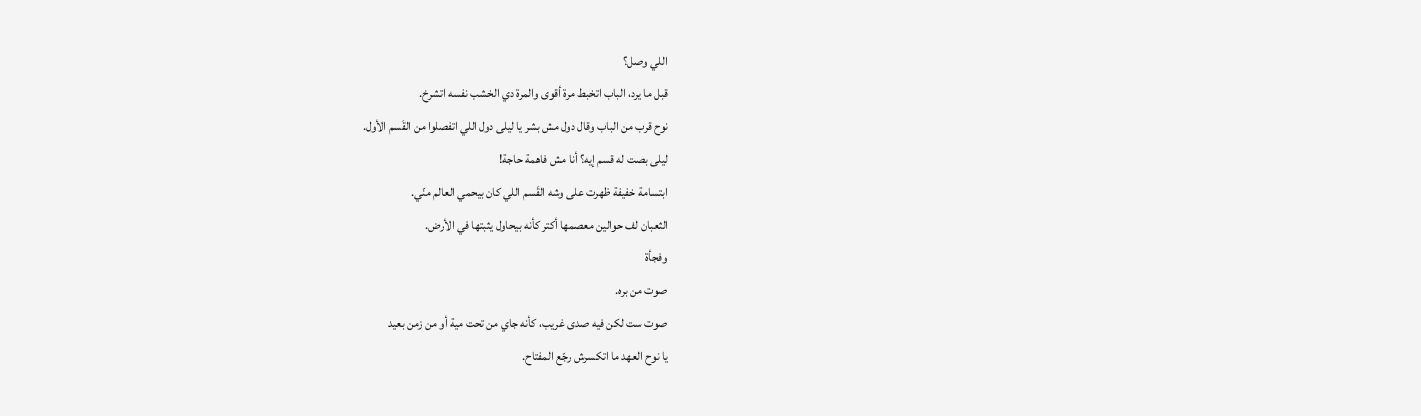اللي وصل؟
قبل ما يرد، الباب اتخبط مرة أقوى والمرة دي الخشب نفسه اتشرخ.
نوح قرب من الباب وقال دول مش بشر يا ليلى دول اللي اتفصلوا من القَسم الأول.
ليلى بصت له قسم إيه؟ أنا مش فاهمة حاجة!
ابتسامة خفيفة ظهرت على وشه القَسم اللي كان بيحمي العالم منّي.
الثعبان لف حوالين معصمها أكتر كأنه بيحاول يثبتها في الأرض.
وفجأة
صوت من بره.
صوت ست لكن فيه صدى غريب، كأنه جاي من تحت مية أو من زمن بعيد
يا نوح العهد ما اتكسرش رجّع المفتاح.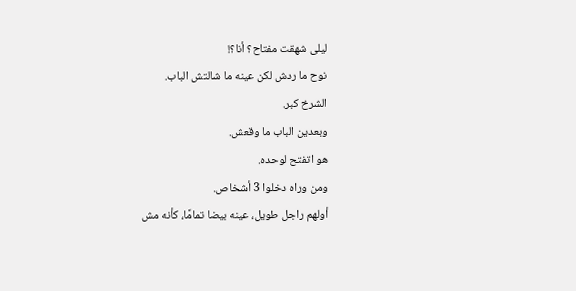ليلى شهقت مفتاح؟ أنا؟!
نوح ما ردش لكن عينه ما شالتش الباب.
الشرخ كبر.
وبعدين الباب ما وقعش.
هو اتفتح لوحده.
ومن وراه دخلوا 3 أشخاص.
أولهم راجل طويل، عينه بيضا تمامًا، كأنه مش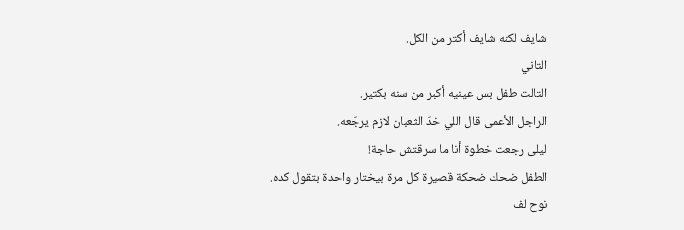شايف لكنه شايف أكتر من الكل.
التاني
التالت طفل بس عينيه أكبر من سنه بكتير.
الراجل الأعمى قال اللي خدّ الثعبان لازم يرجّعه.
ليلى رجعت خطوة أنا ما سرقتش حاجة!
الطفل ضحك ضحكة قصيرة كل مرة بيختار واحدة بتقول كده.
نوح لف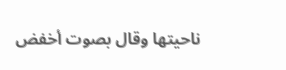ناحيتها وقال بصوت أخفض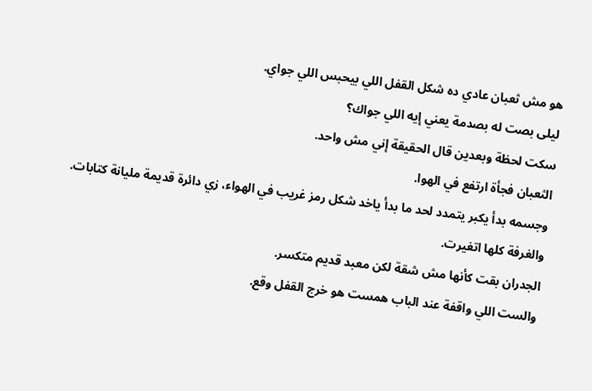هو مش ثعبان عادي ده شكل القفل اللي بيحبس اللي جواي.
ليلى بصت له بصدمة يعني إيه اللي جواك؟
سكت لحظة وبعدين قال الحقيقة إني مش واحد.
الثعبان فجأة ارتفع في الهوا.
وجسمه بدأ يكبر يتمدد لحد ما بدأ ياخد شكل رمز غريب في الهواء، زي دائرة قديمة مليانة كتابات.
والغرفة كلها اتغيرت.
الجدران بقت كأنها مش شقة لكن معبد قديم متكسر.
والست اللي واقفة عند الباب همست هو خرج القفل وقع.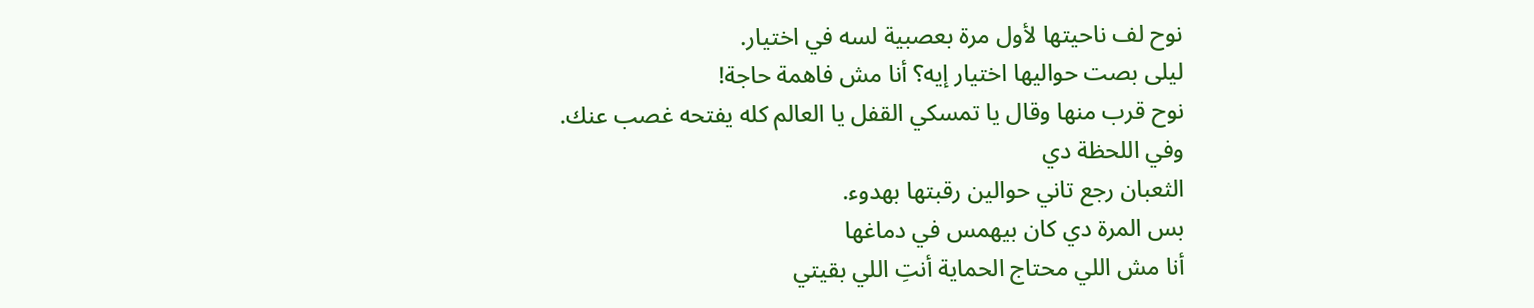نوح لف ناحيتها لأول مرة بعصبية لسه في اختيار.
ليلى بصت حواليها اختيار إيه؟ أنا مش فاهمة حاجة!
نوح قرب منها وقال يا تمسكي القفل يا العالم كله يفتحه غصب عنك.
وفي اللحظة دي
الثعبان رجع تاني حوالين رقبتها بهدوء.
بس المرة دي كان بيهمس في دماغها
أنا مش اللي محتاج الحماية أنتِ اللي بقيتي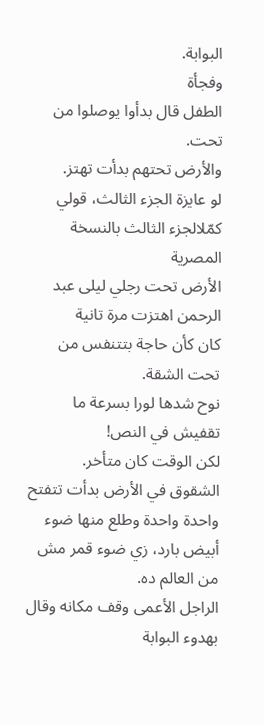البوابة.
وفجأة
الطفل قال بدأوا يوصلوا من تحت.
والأرض تحتهم بدأت تهتز.
لو عايزة الجزء الثالث، قولي كمّلالجزء الثالث بالنسخة المصرية
الأرض تحت رجلي ليلى عبد الرحمن اهتزت مرة تانية
كان كأن حاجة بتتنفس من تحت الشقة.
نوح شدها لورا بسرعة ما تقفيش في النص!
لكن الوقت كان متأخر.
الشقوق في الأرض بدأت تتفتح واحدة واحدة وطلع منها ضوء أبيض بارد، زي ضوء قمر مش من العالم ده.
الراجل الأعمى وقف مكانه وقال بهدوء البوابة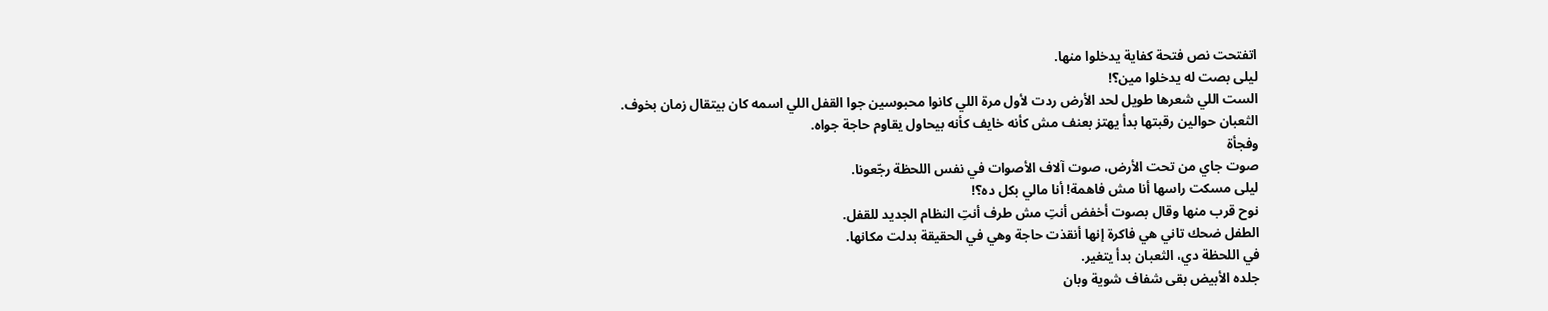اتفتحت نص فتحة كفاية يدخلوا منها.
ليلى بصت له يدخلوا مين؟!
الست اللي شعرها طويل لحد الأرض ردت لأول مرة اللي كانوا محبوسين جوا القفل اللي اسمه كان بيتقال زمان بخوف.
الثعبان حوالين رقبتها بدأ يهتز بعنف مش كأنه خايف كأنه بيحاول يقاوم حاجة جواه.
وفجأة
صوت جاي من تحت الأرض، صوت آلاف الأصوات في نفس اللحظة رجّعونا.
ليلى مسكت راسها أنا مش فاهمة! أنا مالي بكل ده؟!
نوح قرب منها وقال بصوت أخفض أنتِ مش طرف أنتِ النظام الجديد للقفل.
الطفل ضحك تاني هي فاكرة إنها أنقذت حاجة وهي في الحقيقة بدلت مكانها.
في اللحظة دي، الثعبان بدأ يتغير.
جلده الأبيض بقى شفاف شوية وبان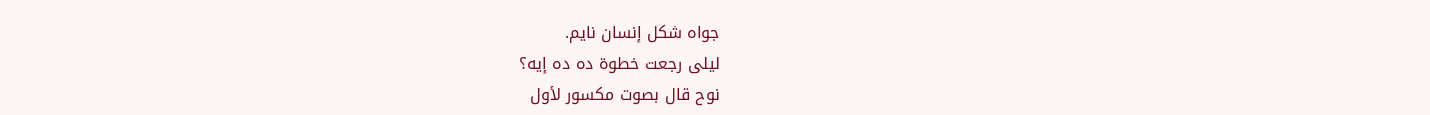جواه شكل إنسان نايم.
ليلى رجعت خطوة ده ده إيه؟
نوح قال بصوت مكسور لأول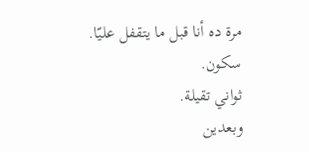مرة ده أنا قبل ما يتقفل عليّا.
سكون.
ثواني تقيلة.
وبعدين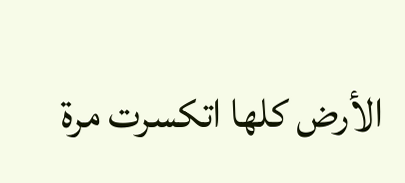الأرض كلها اتكسرت مرة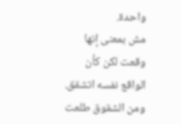واحدة.
مش بمعنى إنها وقعت لكن كأن الواقع نفسه اتشقق.
ومن الشقوق طلعت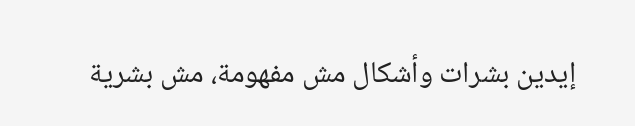إيدين بشرات وأشكال مش مفهومة، مش بشرية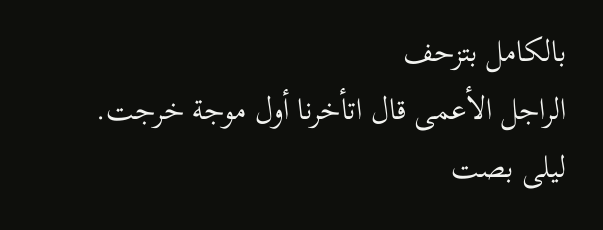بالكامل بتزحف
الراجل الأعمى قال اتأخرنا أول موجة خرجت.
ليلى بصت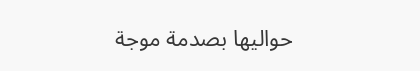حواليها بصدمة موجة